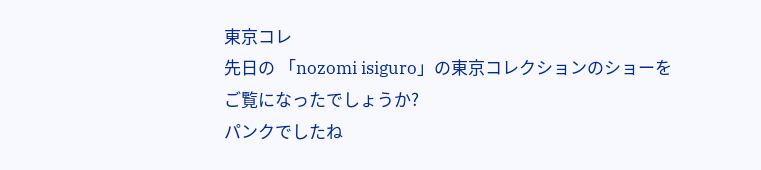東京コレ
先日の 「nozomi isiguro」の東京コレクションのショーをご覧になったでしょうか?
パンクでしたね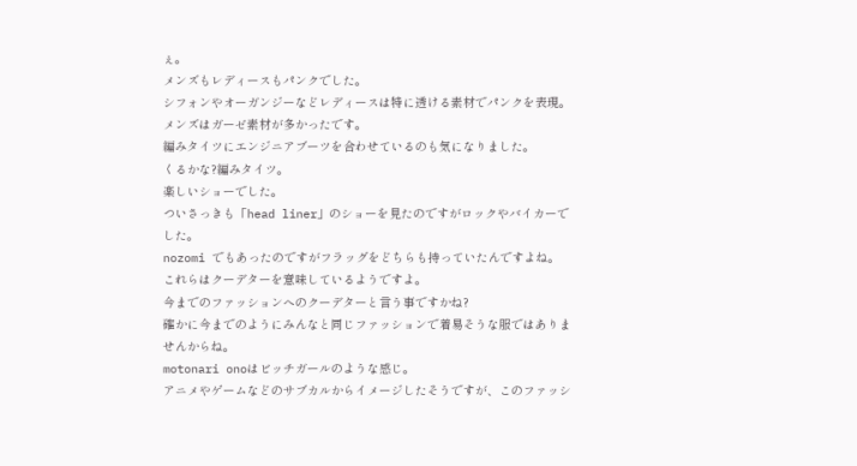ぇ。
メンズもレディースもパンクでした。
シフォンやオーガンジーなどレディースは特に透ける素材でパンクを表現。
メンズはガーゼ素材が多かったです。
編みタイツにエンジニアブーツを合わせているのも気になりました。
くるかな?編みタイツ。
楽しいショーでした。
ついさっきも「head liner」のショーを見たのですがロックやバイカーでした。
nozomi でもあったのですがフラッグをどちらも持っていたんですよね。
これらはクーデターを意味しているようですよ。
今までのファッションへのクーデターと言う事ですかね?
確かに今までのようにみんなと同じファッションで着易そうな服ではありませんからね。
motonari onoはビッチガールのような感じ。
アニメやゲームなどのサブカルからイメージしたそうですが、このファッシ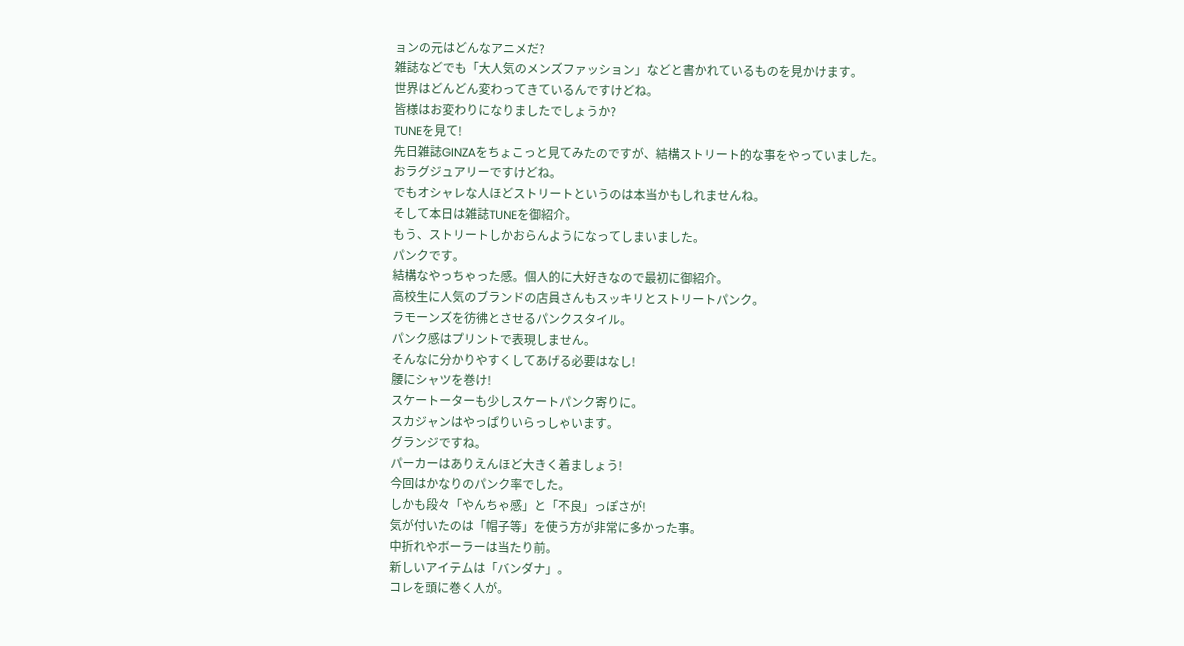ョンの元はどんなアニメだ?
雑誌などでも「大人気のメンズファッション」などと書かれているものを見かけます。
世界はどんどん変わってきているんですけどね。
皆様はお変わりになりましたでしょうか?
TUNEを見て!
先日雑誌GINZAをちょこっと見てみたのですが、結構ストリート的な事をやっていました。
おラグジュアリーですけどね。
でもオシャレな人ほどストリートというのは本当かもしれませんね。
そして本日は雑誌TUNEを御紹介。
もう、ストリートしかおらんようになってしまいました。
パンクです。
結構なやっちゃった感。個人的に大好きなので最初に御紹介。
高校生に人気のブランドの店員さんもスッキリとストリートパンク。
ラモーンズを彷彿とさせるパンクスタイル。
パンク感はプリントで表現しません。
そんなに分かりやすくしてあげる必要はなし!
腰にシャツを巻け!
スケートーターも少しスケートパンク寄りに。
スカジャンはやっぱりいらっしゃいます。
グランジですね。
パーカーはありえんほど大きく着ましょう!
今回はかなりのパンク率でした。
しかも段々「やんちゃ感」と「不良」っぽさが!
気が付いたのは「帽子等」を使う方が非常に多かった事。
中折れやボーラーは当たり前。
新しいアイテムは「バンダナ」。
コレを頭に巻く人が。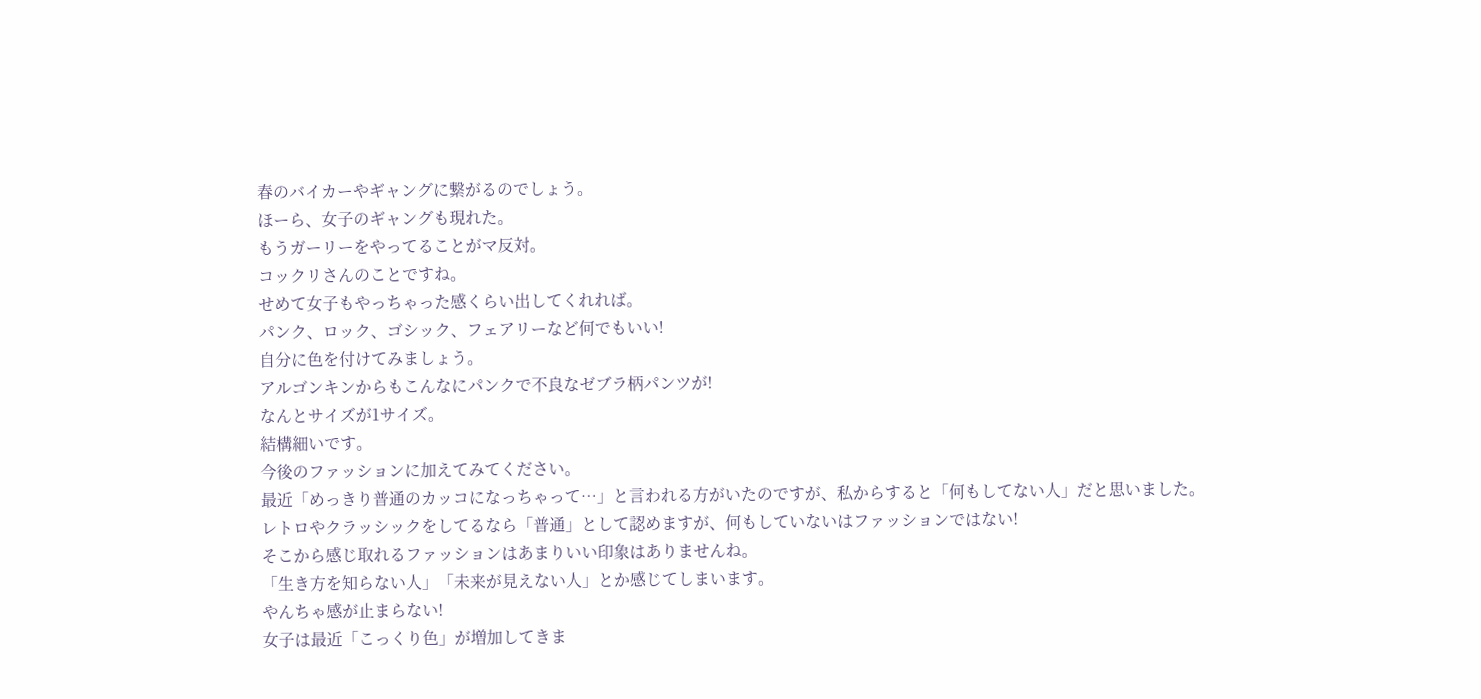春のバイカーやギャングに繋がるのでしょう。
ほーら、女子のギャングも現れた。
もうガーリーをやってることがマ反対。
コックリさんのことですね。
せめて女子もやっちゃった感くらい出してくれれば。
パンク、ロック、ゴシック、フェアリーなど何でもいい!
自分に色を付けてみましょう。
アルゴンキンからもこんなにパンクで不良なゼブラ柄パンツが!
なんとサイズが1サイズ。
結構細いです。
今後のファッションに加えてみてください。
最近「めっきり普通のカッコになっちゃって…」と言われる方がいたのですが、私からすると「何もしてない人」だと思いました。
レトロやクラッシックをしてるなら「普通」として認めますが、何もしていないはファッションではない!
そこから感じ取れるファッションはあまりいい印象はありませんね。
「生き方を知らない人」「未来が見えない人」とか感じてしまいます。
やんちゃ感が止まらない!
女子は最近「こっくり色」が増加してきま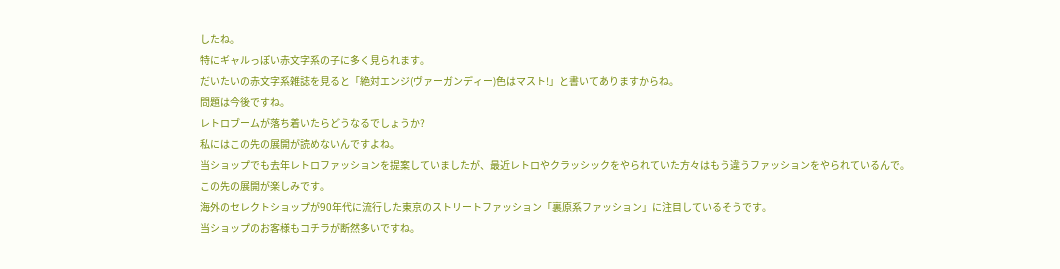したね。
特にギャルっぽい赤文字系の子に多く見られます。
だいたいの赤文字系雑誌を見ると「絶対エンジ(ヴァーガンディー)色はマスト!」と書いてありますからね。
問題は今後ですね。
レトロブームが落ち着いたらどうなるでしょうか?
私にはこの先の展開が読めないんですよね。
当ショップでも去年レトロファッションを提案していましたが、最近レトロやクラッシックをやられていた方々はもう違うファッションをやられているんで。
この先の展開が楽しみです。
海外のセレクトショップが90年代に流行した東京のストリートファッション「裏原系ファッション」に注目しているそうです。
当ショップのお客様もコチラが断然多いですね。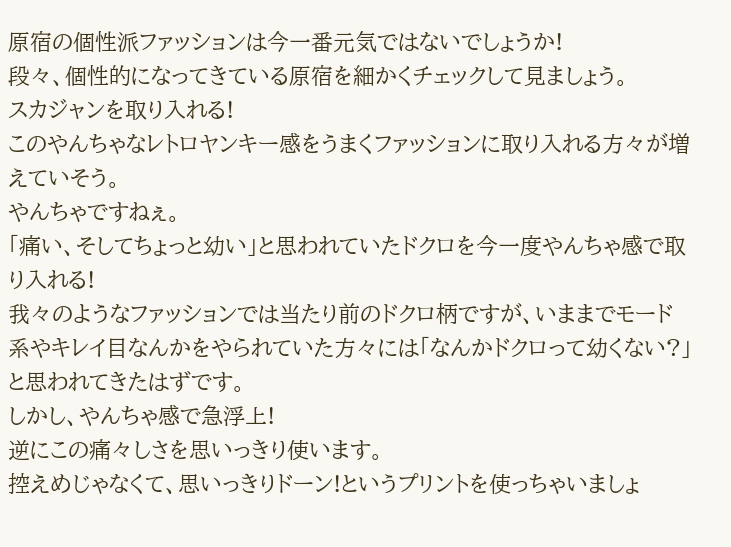原宿の個性派ファッションは今一番元気ではないでしょうか!
段々、個性的になってきている原宿を細かくチェックして見ましょう。
スカジャンを取り入れる!
このやんちゃなレトロヤンキー感をうまくファッションに取り入れる方々が増えていそう。
やんちゃですねぇ。
「痛い、そしてちょっと幼い」と思われていたドクロを今一度やんちゃ感で取り入れる!
我々のようなファッションでは当たり前のドクロ柄ですが、いままでモード系やキレイ目なんかをやられていた方々には「なんかドクロって幼くない?」と思われてきたはずです。
しかし、やんちゃ感で急浮上!
逆にこの痛々しさを思いっきり使います。
控えめじゃなくて、思いっきりドーン!というプリントを使っちゃいましょ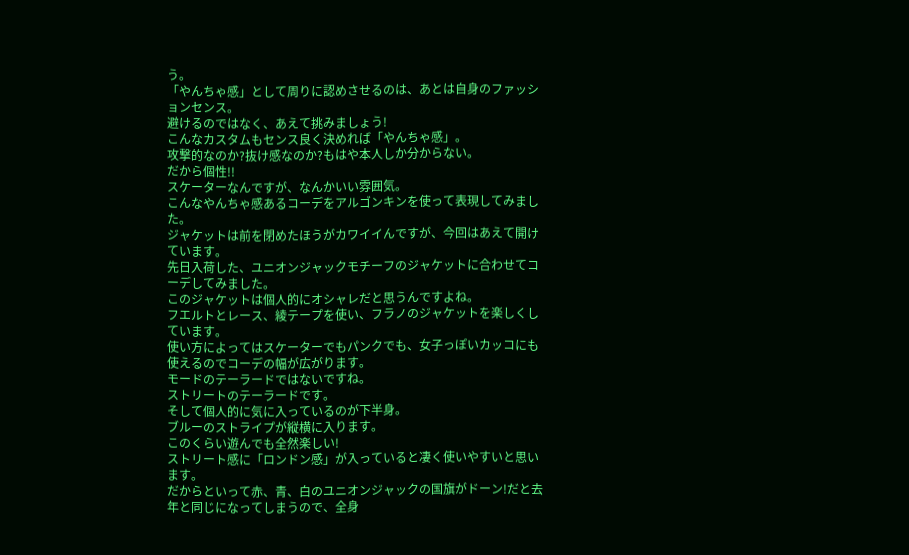う。
「やんちゃ感」として周りに認めさせるのは、あとは自身のファッションセンス。
避けるのではなく、あえて挑みましょう!
こんなカスタムもセンス良く決めれば「やんちゃ感」。
攻撃的なのか?抜け感なのか?もはや本人しか分からない。
だから個性!!
スケーターなんですが、なんかいい雰囲気。
こんなやんちゃ感あるコーデをアルゴンキンを使って表現してみました。
ジャケットは前を閉めたほうがカワイイんですが、今回はあえて開けています。
先日入荷した、ユニオンジャックモチーフのジャケットに合わせてコーデしてみました。
このジャケットは個人的にオシャレだと思うんですよね。
フエルトとレース、綾テープを使い、フラノのジャケットを楽しくしています。
使い方によってはスケーターでもパンクでも、女子っぽいカッコにも使えるのでコーデの幅が広がります。
モードのテーラードではないですね。
ストリートのテーラードです。
そして個人的に気に入っているのが下半身。
ブルーのストライプが縦横に入ります。
このくらい遊んでも全然楽しい!
ストリート感に「ロンドン感」が入っていると凄く使いやすいと思います。
だからといって赤、青、白のユニオンジャックの国旗がドーン!だと去年と同じになってしまうので、全身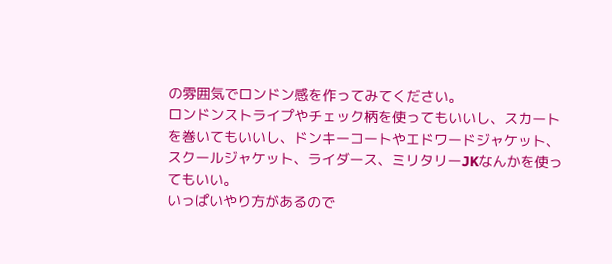の雰囲気でロンドン感を作ってみてください。
ロンドンストライプやチェック柄を使ってもいいし、スカートを巻いてもいいし、ドンキーコートやエドワードジャケット、スクールジャケット、ライダース、ミリタリーJKなんかを使ってもいい。
いっぱいやり方があるので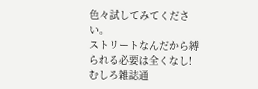色々試してみてください。
ストリートなんだから縛られる必要は全くなし!
むしろ雑誌通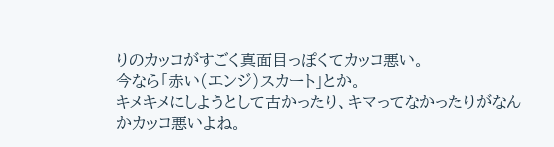りのカッコがすごく真面目っぽくてカッコ悪い。
今なら「赤い(エンジ)スカート」とか。
キメキメにしようとして古かったり、キマってなかったりがなんかカッコ悪いよね。